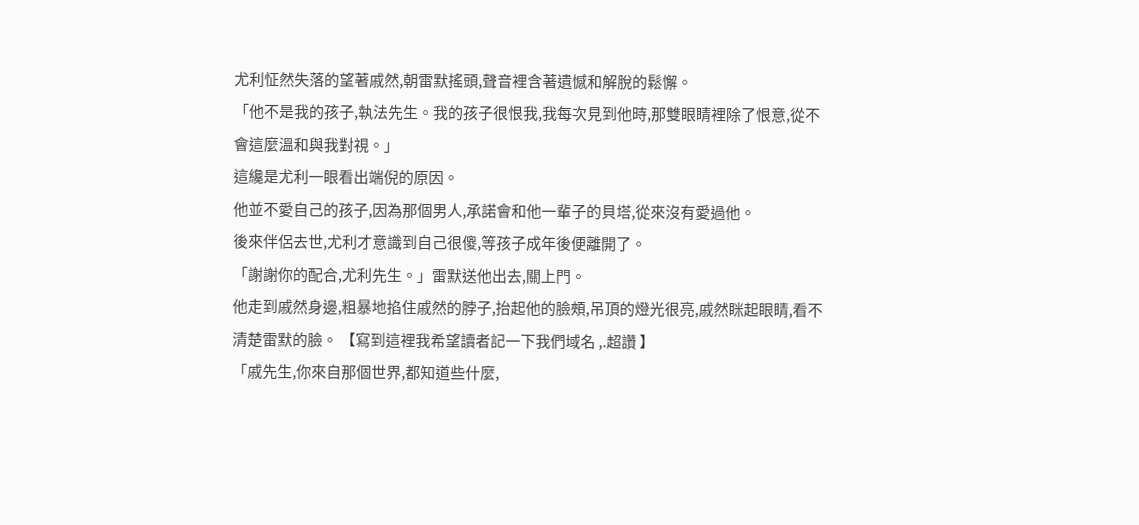尤利怔然失落的望著戚然,朝雷默搖頭,聲音裡含著遺憾和解脫的鬆懈。
「他不是我的孩子,執法先生。我的孩子很恨我,我每次見到他時,那雙眼睛裡除了恨意,從不會這麼溫和與我對視。」
這纔是尤利一眼看出端倪的原因。
他並不愛自己的孩子,因為那個男人,承諾會和他一輩子的貝塔,從來沒有愛過他。
後來伴侶去世,尤利才意識到自己很傻,等孩子成年後便離開了。
「謝謝你的配合,尤利先生。」雷默送他出去,關上門。
他走到戚然身邊,粗暴地掐住戚然的脖子,抬起他的臉頰,吊頂的燈光很亮,戚然眯起眼睛,看不清楚雷默的臉。 【寫到這裡我希望讀者記一下我們域名 ,.超讚 】
「戚先生,你來自那個世界,都知道些什麼,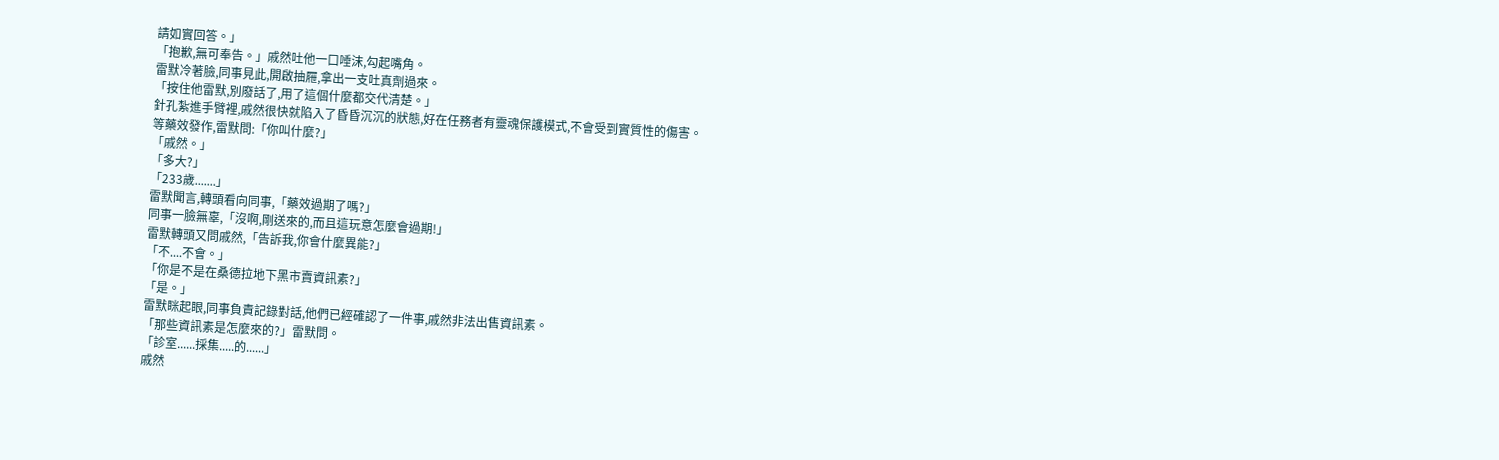請如實回答。」
「抱歉,無可奉告。」戚然吐他一口唾沫,勾起嘴角。
雷默冷著臉,同事見此,開啟抽屜,拿出一支吐真劑過來。
「按住他雷默,別廢話了,用了這個什麼都交代清楚。」
針孔紮進手臂裡,戚然很快就陷入了昏昏沉沉的狀態,好在任務者有靈魂保護模式,不會受到實質性的傷害。
等藥效發作,雷默問:「你叫什麼?」
「戚然。」
「多大?」
「233歲.......」
雷默聞言,轉頭看向同事,「藥效過期了嗎?」
同事一臉無辜,「沒啊,剛送來的,而且這玩意怎麼會過期!」
雷默轉頭又問戚然,「告訴我,你會什麼異能?」
「不....不會。」
「你是不是在桑德拉地下黑市賣資訊素?」
「是。」
雷默眯起眼,同事負責記錄對話,他們已經確認了一件事,戚然非法出售資訊素。
「那些資訊素是怎麼來的?」雷默問。
「診室......採集.....的......」
戚然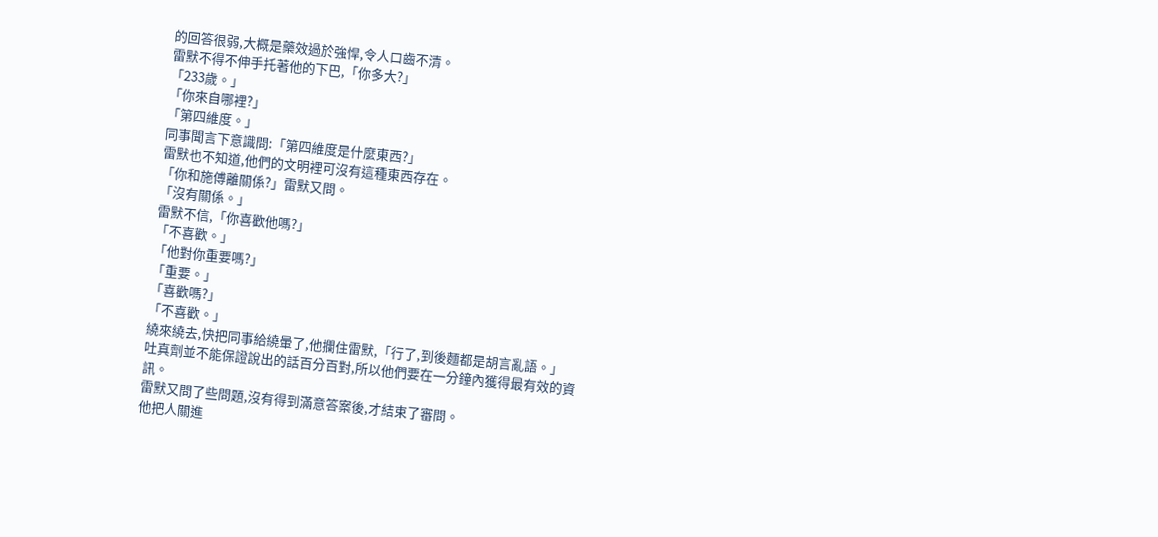的回答很弱,大概是藥效過於強悍,令人口齒不清。
雷默不得不伸手托著他的下巴,「你多大?」
「233歲。」
「你來自哪裡?」
「第四維度。」
同事聞言下意識問:「第四維度是什麼東西?」
雷默也不知道,他們的文明裡可沒有這種東西存在。
「你和施傅離關係?」雷默又問。
「沒有關係。」
雷默不信,「你喜歡他嗎?」
「不喜歡。」
「他對你重要嗎?」
「重要。」
「喜歡嗎?」
「不喜歡。」
繞來繞去,快把同事給繞暈了,他攔住雷默,「行了,到後麵都是胡言亂語。」
吐真劑並不能保證說出的話百分百對,所以他們要在一分鐘內獲得最有效的資訊。
雷默又問了些問題,沒有得到滿意答案後,才結束了審問。
他把人關進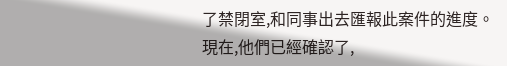了禁閉室,和同事出去匯報此案件的進度。
現在,他們已經確認了,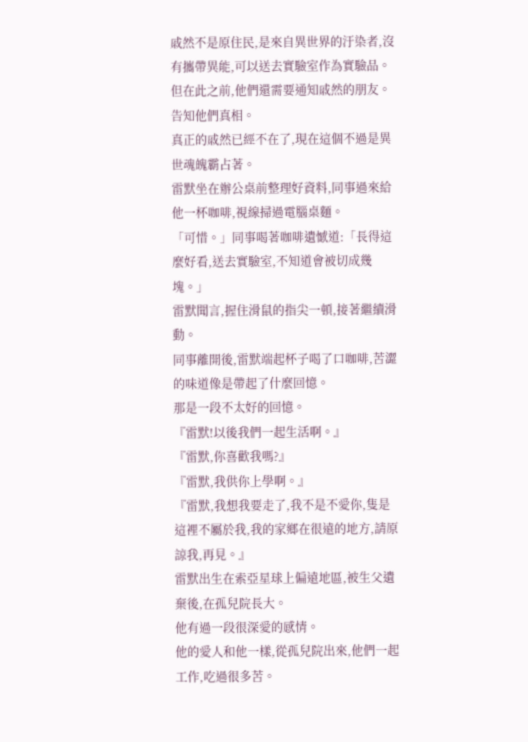戚然不是原住民,是來自異世界的汙染者,沒有攜帶異能,可以送去實驗室作為實驗品。
但在此之前,他們還需要通知戚然的朋友。
告知他們真相。
真正的戚然已經不在了,現在這個不過是異世魂魄霸占著。
雷默坐在辦公桌前整理好資料,同事過來給他一杯咖啡,視線掃過電腦桌麵。
「可惜。」同事喝著咖啡遺憾道:「長得這麼好看,送去實驗室,不知道會被切成幾塊。」
雷默聞言,握住滑鼠的指尖一頓,接著繼續滑動。
同事離開後,雷默端起杯子喝了口咖啡,苦澀的味道像是帶起了什麼回憶。
那是一段不太好的回憶。
『雷默!以後我們一起生活啊。』
『雷默,你喜歡我嗎?』
『雷默,我供你上學啊。』
『雷默,我想我要走了,我不是不愛你,隻是這裡不屬於我,我的家鄉在很遠的地方,請原諒我,再見。』
雷默出生在索亞星球上偏遠地區,被生父遺棄後,在孤兒院長大。
他有過一段很深愛的感情。
他的愛人和他一樣,從孤兒院出來,他們一起工作,吃過很多苦。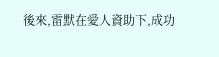後來,雷默在愛人資助下,成功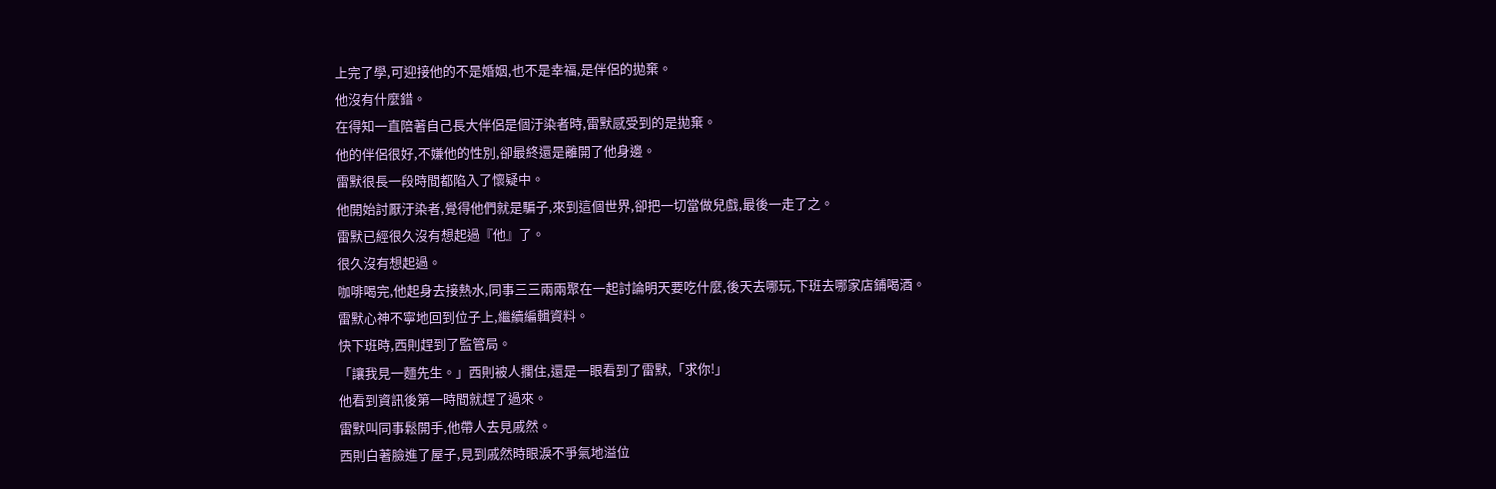上完了學,可迎接他的不是婚姻,也不是幸福,是伴侶的拋棄。
他沒有什麼錯。
在得知一直陪著自己長大伴侶是個汙染者時,雷默感受到的是拋棄。
他的伴侶很好,不嫌他的性別,卻最終還是離開了他身邊。
雷默很長一段時間都陷入了懷疑中。
他開始討厭汙染者,覺得他們就是騙子,來到這個世界,卻把一切當做兒戲,最後一走了之。
雷默已經很久沒有想起過『他』了。
很久沒有想起過。
咖啡喝完,他起身去接熱水,同事三三兩兩聚在一起討論明天要吃什麼,後天去哪玩,下班去哪家店鋪喝酒。
雷默心神不寧地回到位子上,繼續編輯資料。
快下班時,西則趕到了監管局。
「讓我見一麵先生。」西則被人攔住,還是一眼看到了雷默,「求你!」
他看到資訊後第一時間就趕了過來。
雷默叫同事鬆開手,他帶人去見戚然。
西則白著臉進了屋子,見到戚然時眼淚不爭氣地溢位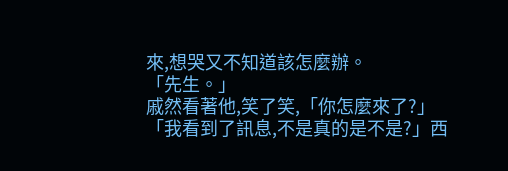來,想哭又不知道該怎麼辦。
「先生。」
戚然看著他,笑了笑,「你怎麼來了?」
「我看到了訊息,不是真的是不是?」西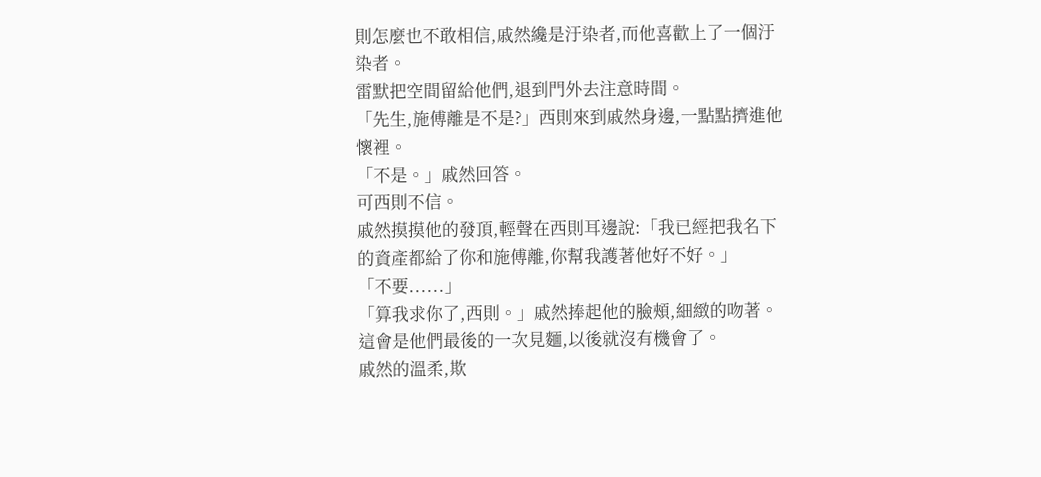則怎麼也不敢相信,戚然纔是汙染者,而他喜歡上了一個汙染者。
雷默把空間留給他們,退到門外去注意時間。
「先生,施傅離是不是?」西則來到戚然身邊,一點點擠進他懷裡。
「不是。」戚然回答。
可西則不信。
戚然摸摸他的發頂,輕聲在西則耳邊說:「我已經把我名下的資產都給了你和施傅離,你幫我護著他好不好。」
「不要......」
「算我求你了,西則。」戚然捧起他的臉頰,細緻的吻著。
這會是他們最後的一次見麵,以後就沒有機會了。
戚然的溫柔,欺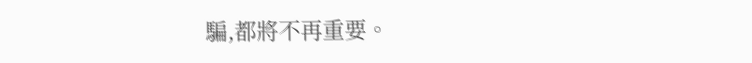騙,都將不再重要。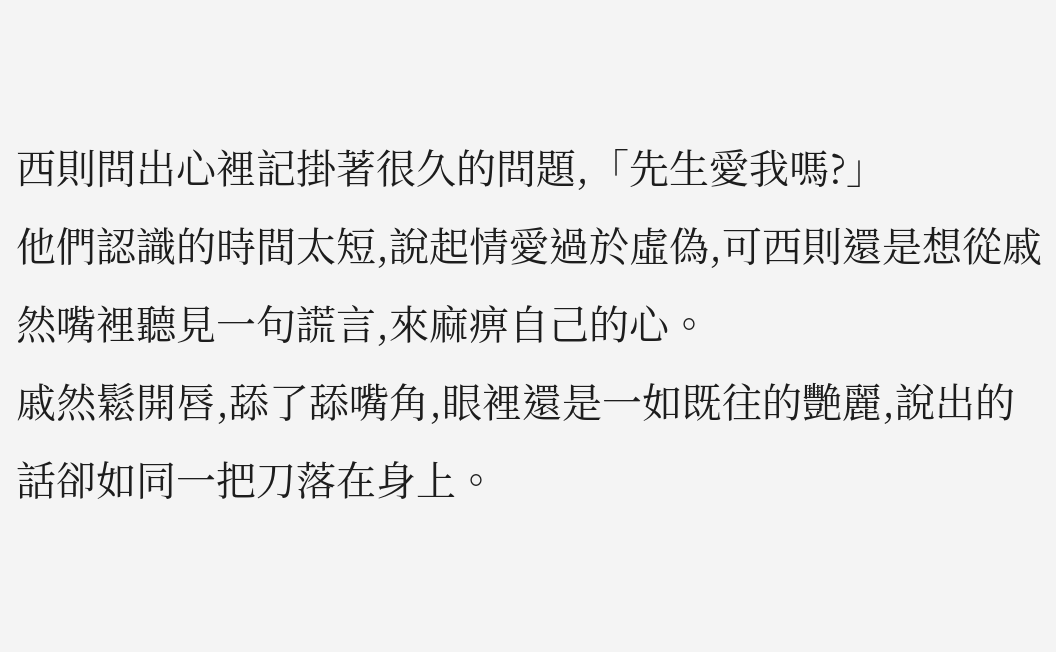西則問出心裡記掛著很久的問題,「先生愛我嗎?」
他們認識的時間太短,說起情愛過於虛偽,可西則還是想從戚然嘴裡聽見一句謊言,來麻痹自己的心。
戚然鬆開唇,舔了舔嘴角,眼裡還是一如既往的艷麗,說出的話卻如同一把刀落在身上。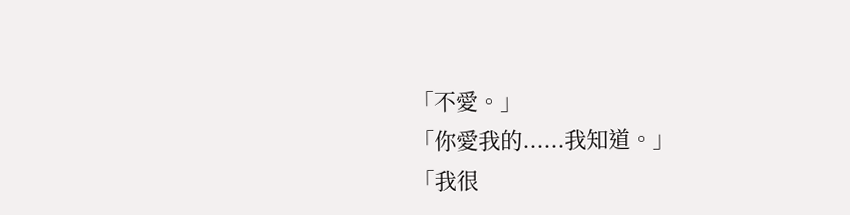「不愛。」
「你愛我的......我知道。」
「我很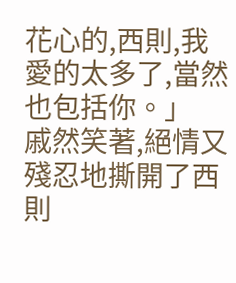花心的,西則,我愛的太多了,當然也包括你。」
戚然笑著,絕情又殘忍地撕開了西則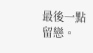最後一點留戀。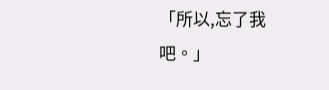「所以,忘了我吧。」